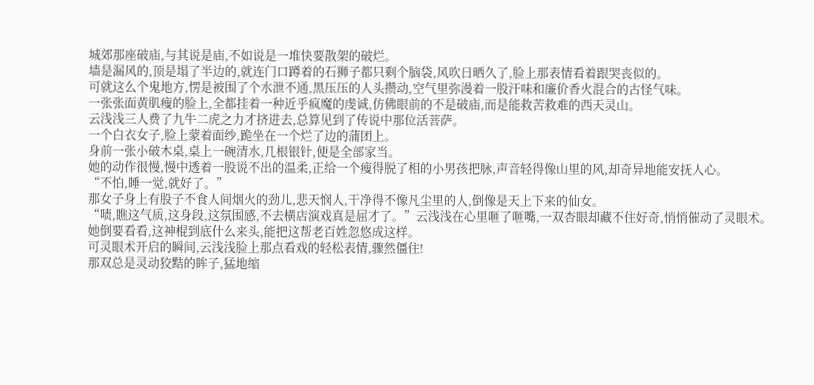城郊那座破庙,与其说是庙,不如说是一堆快要散架的破烂。
墙是漏风的,顶是塌了半边的,就连门口蹲着的石狮子都只剩个脑袋,风吹日晒久了,脸上那表情看着跟哭丧似的。
可就这么个鬼地方,愣是被围了个水泄不通,黑压压的人头攒动,空气里弥漫着一股汗味和廉价香火混合的古怪气味。
一张张面黄肌瘦的脸上,全都挂着一种近乎疯魔的虔诚,仿佛眼前的不是破庙,而是能救苦救难的西天灵山。
云浅浅三人费了九牛二虎之力才挤进去,总算见到了传说中那位活菩萨。
一个白衣女子,脸上蒙着面纱,跪坐在一个烂了边的蒲团上。
身前一张小破木桌,桌上一碗清水,几根银针,便是全部家当。
她的动作很慢,慢中透着一股说不出的温柔,正给一个瘦得脱了相的小男孩把脉,声音轻得像山里的风,却奇异地能安抚人心。
“不怕,睡一觉,就好了。”
那女子身上有股子不食人间烟火的劲儿,悲天悯人,干净得不像凡尘里的人,倒像是天上下来的仙女。
“啧,瞧这气质,这身段,这氛围感,不去横店演戏真是屈才了。”云浅浅在心里咂了咂嘴,一双杏眼却藏不住好奇,悄悄催动了灵眼术。
她倒要看看,这神棍到底什么来头,能把这帮老百姓忽悠成这样。
可灵眼术开启的瞬间,云浅浅脸上那点看戏的轻松表情,骤然僵住!
那双总是灵动狡黠的眸子,猛地缩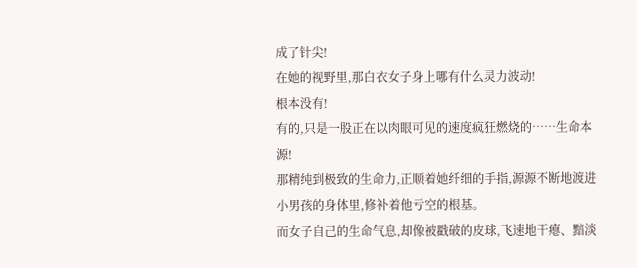成了针尖!
在她的视野里,那白衣女子身上哪有什么灵力波动!
根本没有!
有的,只是一股正在以肉眼可见的速度疯狂燃烧的……生命本源!
那精纯到极致的生命力,正顺着她纤细的手指,源源不断地渡进小男孩的身体里,修补着他亏空的根基。
而女子自己的生命气息,却像被戳破的皮球,飞速地干瘪、黯淡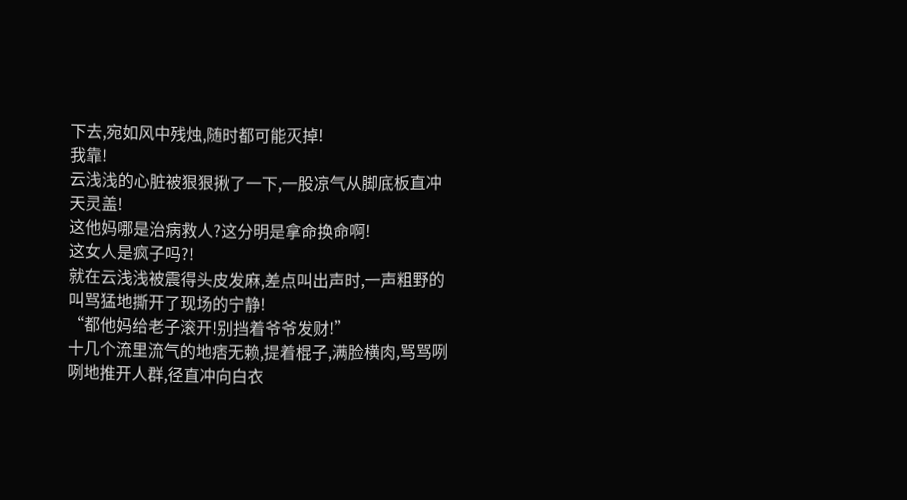下去,宛如风中残烛,随时都可能灭掉!
我靠!
云浅浅的心脏被狠狠揪了一下,一股凉气从脚底板直冲天灵盖!
这他妈哪是治病救人?这分明是拿命换命啊!
这女人是疯子吗?!
就在云浅浅被震得头皮发麻,差点叫出声时,一声粗野的叫骂猛地撕开了现场的宁静!
“都他妈给老子滚开!别挡着爷爷发财!”
十几个流里流气的地痞无赖,提着棍子,满脸横肉,骂骂咧咧地推开人群,径直冲向白衣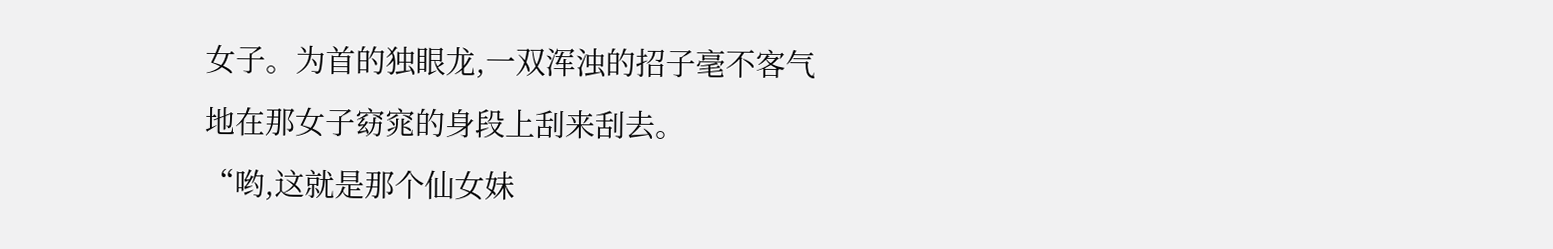女子。为首的独眼龙,一双浑浊的招子毫不客气地在那女子窈窕的身段上刮来刮去。
“哟,这就是那个仙女妹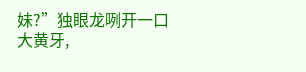妹?”独眼龙咧开一口大黄牙,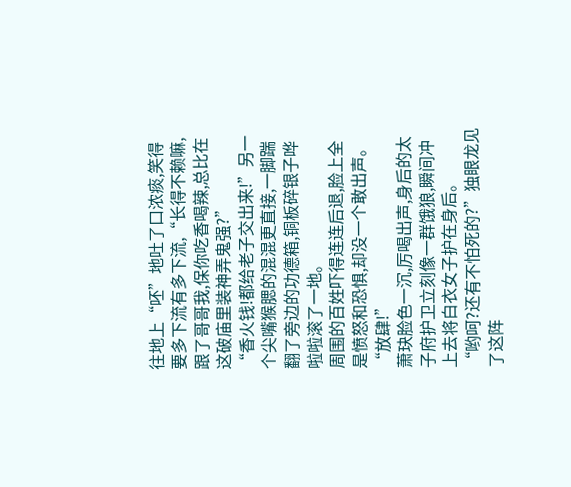往地上“呸”地吐了口浓痰,笑得要多下流有多下流,“长得不赖嘛,跟了哥哥我,保你吃香喝辣,总比在这破庙里装神弄鬼强?”
“香火钱!都给老子交出来!”另一个尖嘴猴腮的混混更直接,一脚踹翻了旁边的功德箱,铜板碎银子哗啦啦滚了一地。
周围的百姓吓得连连后退,脸上全是愤怒和恐惧,却没一个敢出声。
“放肆!”
萧玦脸色一沉,厉喝出声,身后的太子府护卫立刻像一群饿狼,瞬间冲上去将白衣女子护在身后。
“哟呵?还有不怕死的?”独眼龙见了这阵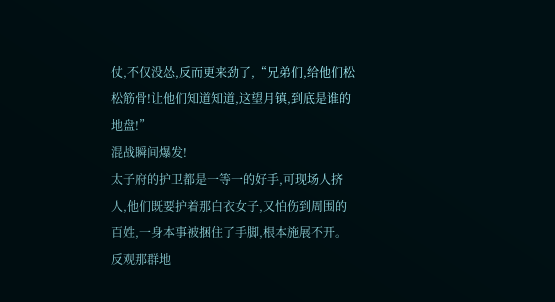仗,不仅没怂,反而更来劲了,“兄弟们,给他们松松筋骨!让他们知道知道,这望月镇,到底是谁的地盘!”
混战瞬间爆发!
太子府的护卫都是一等一的好手,可现场人挤人,他们既要护着那白衣女子,又怕伤到周围的百姓,一身本事被捆住了手脚,根本施展不开。
反观那群地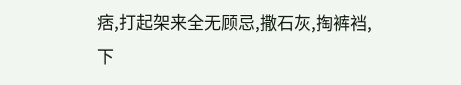痞,打起架来全无顾忌,撒石灰,掏裤裆,下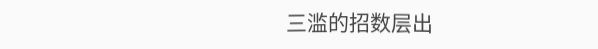三滥的招数层出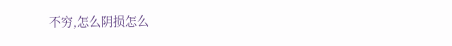不穷,怎么阴损怎么